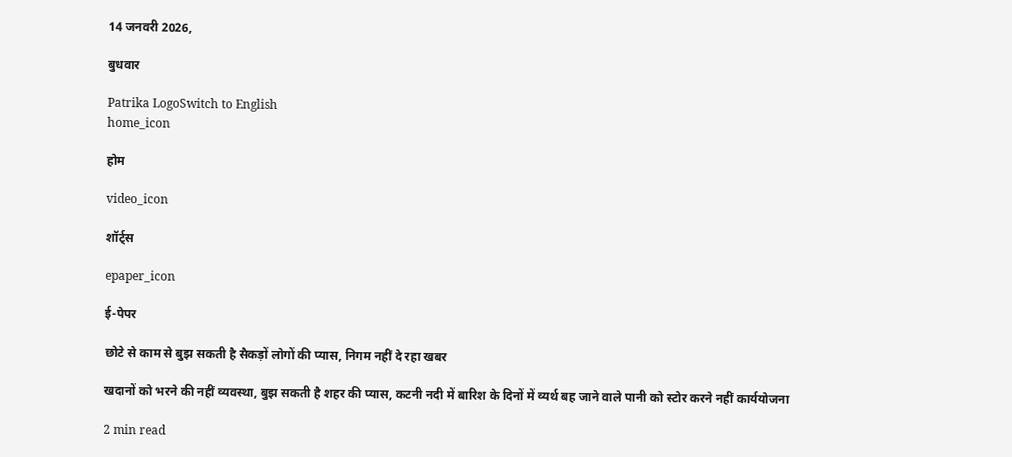14 जनवरी 2026,

बुधवार

Patrika LogoSwitch to English
home_icon

होम

video_icon

शॉर्ट्स

epaper_icon

ई-पेपर

छोटे से काम से बुझ सकती है सैकड़ों लोगों की प्यास, निगम नहीं दे रहा खबर

खदानों को भरने की नहीं व्यवस्था, बुझ सकती है शहर की प्यास, कटनी नदी में बारिश के दिनों में व्यर्थ बह जाने वाले पानी को स्टोर करने नहीं कार्ययोजना

2 min read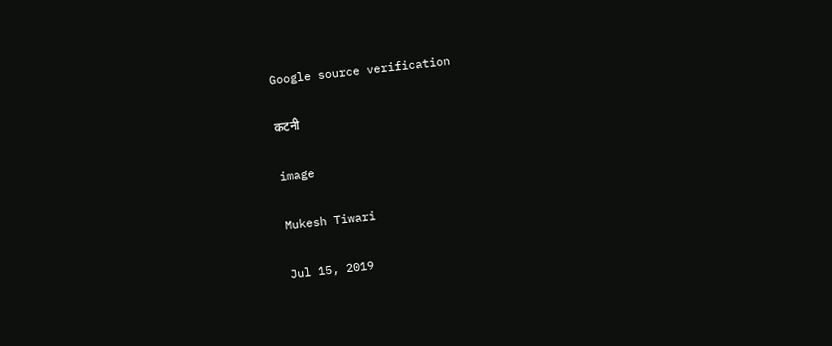Google source verification

कटनी

image

Mukesh Tiwari

Jul 15, 2019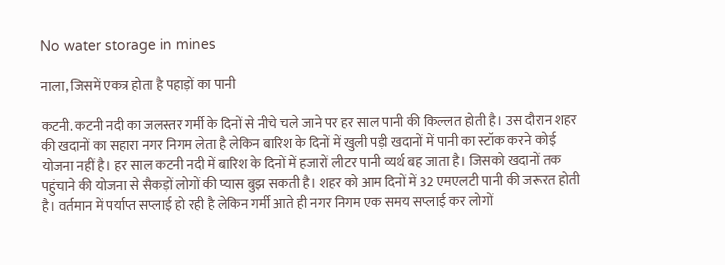No water storage in mines

नाला, जिसमें एकत्र होता है पहाड़ों का पानी

कटनी. कटनी नदी का जलस्तर गर्मी के दिनों से नीचे चले जाने पर हर साल पानी की किल्लत होती है। उस दौरान शहर की खदानों का सहारा नगर निगम लेता है लेकिन बारिश के दिनों में खुली पड़ी खदानों में पानी का स्टॉक करने कोई योजना नहीं है। हर साल कटनी नदी में बारिश के दिनों में हजारों लीटर पानी व्यर्थ बह जाता है। जिसको खदानों तक पहुंचाने की योजना से सैकड़ों लोगों की प्यास बुझ सकती है। शहर को आम दिनों में 32 एमएलटी पानी की जरूरत होती है। वर्तमान में पर्याप्त सप्लाई हो रही है लेकिन गर्मी आते ही नगर निगम एक समय सप्लाई कर लोगों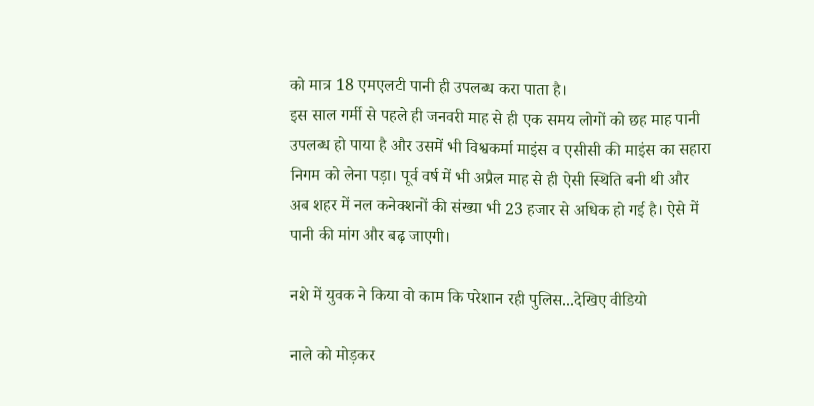को मात्र 18 एमएलटी पानी ही उपलब्ध करा पाता है।
इस साल गर्मी से पहले ही जनवरी माह से ही एक समय लोगों को छह माह पानी उपलब्ध हो पाया है और उसमें भी विश्वकर्मा माइंस व एसीसी की माइंस का सहारा निगम को लेना पड़ा। पूर्व वर्ष में भी अप्रैल माह से ही ऐसी स्थिति बनी थी और अब शहर में नल कनेक्शनों की संख्या भी 23 हजार से अधिक हो गई है। ऐसे में पानी की मांग और बढ़ जाएगी।

नशे में युवक ने किया वो काम कि परेशान रही पुलिस...देखिए वीडियो

नाले को मोड़कर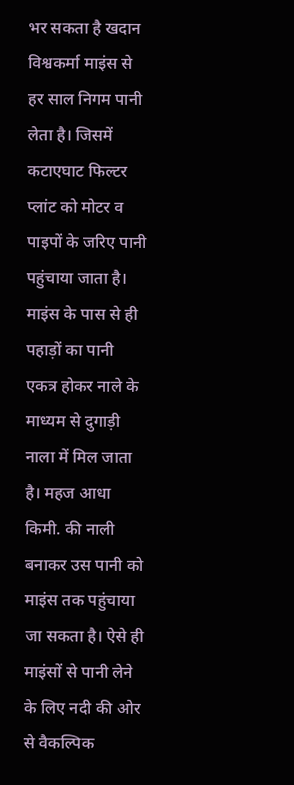भर सकता है खदान
विश्वकर्मा माइंस से हर साल निगम पानी लेता है। जिसमें कटाएघाट फिल्टर प्लांट को मोटर व पाइपों के जरिए पानी पहुंचाया जाता है। माइंस के पास से ही पहाड़ों का पानी एकत्र होकर नाले के माध्यम से दुगाड़ी नाला में मिल जाता है। महज आधा किमी. की नाली बनाकर उस पानी को माइंस तक पहुंचाया जा सकता है। ऐसे ही माइंसों से पानी लेने के लिए नदी की ओर से वैकल्पिक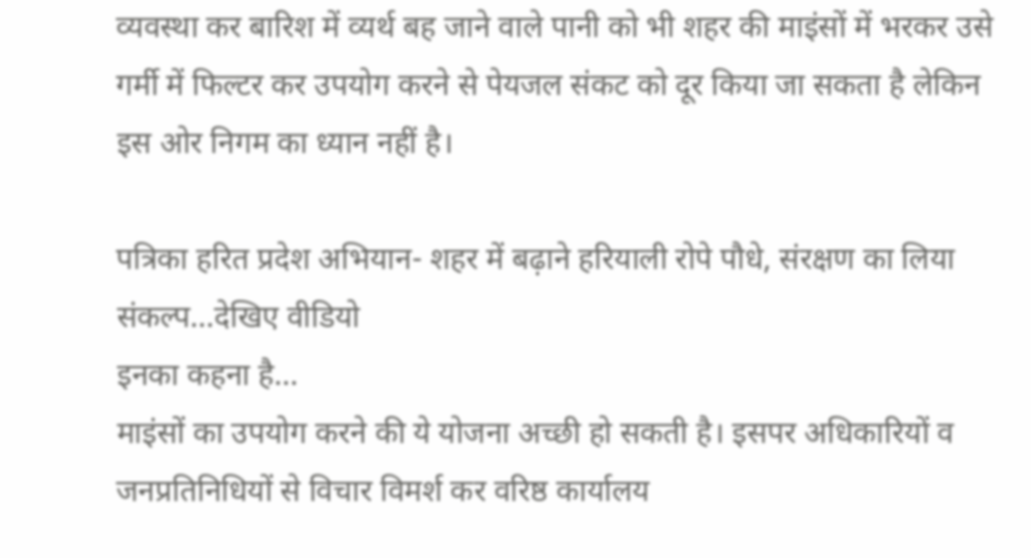व्यवस्था कर बारिश में व्यर्थ बह जाने वाले पानी को भी शहर की माइंसों में भरकर उसे गर्मी में फिल्टर कर उपयोग करने से पेयजल संकट को दूर किया जा सकता है लेकिन इस ओर निगम का ध्यान नहीं है।

पत्रिका हरित प्रदेश अभियान- शहर में बढ़ाने हरियाली रोपे पौधे, संरक्षण का लिया संकल्प...देखिए वीडियो
इनका कहना है...
माइंसों का उपयोग करने की ये योजना अच्छी हो सकती है। इसपर अधिकारियों व जनप्रतिनिधियों से विचार विमर्श कर वरिष्ठ कार्यालय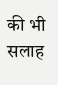की भी सलाह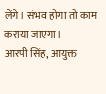लेंगे। संभव होगा तो काम कराया जाएगा।
आरपी सिंह, आयुक्त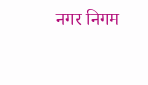नगर निगम